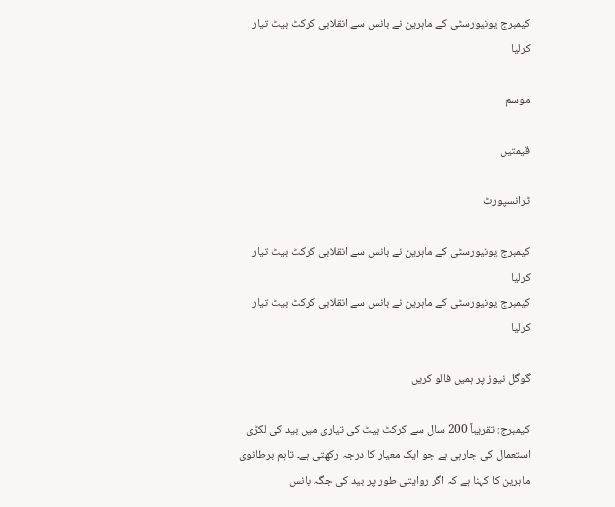کیمبرج یونیورسٹی کے ماہرین نے بانس سے انقلابی کرکٹ بیٹ تیار کرلیا

موسم

قیمتیں

ٹرانسپورٹ

کیمبرج یونیورسٹی کے ماہرین نے بانس سے انقلابی کرکٹ بیٹ تیار کرلیا
کیمبرج یونیورسٹی کے ماہرین نے بانس سے انقلابی کرکٹ بیٹ تیار کرلیا

گوگل نیوز پر ہمیں فالو کریں

کیمبرج: تقریباً 200 سال سے کرکٹ بیٹ کی تیاری میں بید کی لکڑی استعمال کی جارہی ہے جو ایک معیار کا درجہ رکھتی ہے۔ تاہم برطانوی ماہرین کا کہنا ہے کہ اگر روایتی طور پر بید کی جگہ بانس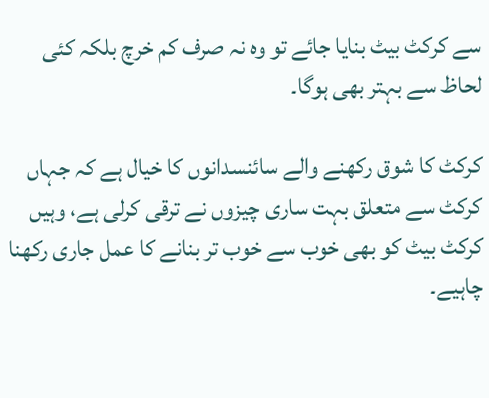سے کرکٹ بیٹ بنایا جائے تو وہ نہ صرف کم خرچ بلکہ کئی لحاظ سے بہتر بھی ہوگا۔

کرکٹ کا شوق رکھنے والے سائنسدانوں کا خیال ہے کہ جہاں کرکٹ سے متعلق بہت ساری چیزوں نے ترقی کرلی ہے، وہیں کرکٹ بیٹ کو بھی خوب سے خوب تر بنانے کا عمل جاری رکھنا چاہیے۔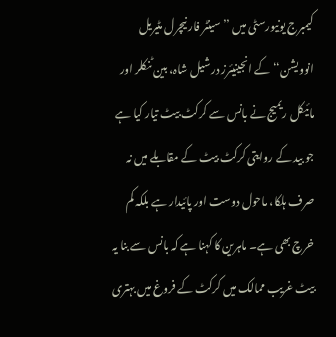کیمبرج یونیورسٹی میں ’’سینٹر فار نیچرل مٹیریل انوویشن‘‘ کے انجینیئرز درشیل شاہ، بین ٹنکلر اور مائیکل ریمیج نے بانس سے کرکٹ بیٹ تیار کیا ہے جو بید کے روایتی کرکٹ بیٹ کے مقابلے میں نہ صرف ہلکا، ماحول دوست اور پائیدار ہے بلکہ کم خرچ بھی ہے۔ ماہرین کا کہنا ہے کہ بانس سے بنا یہ بیٹ غریب ممالک میں کرکٹ کے فروغ میں بہتری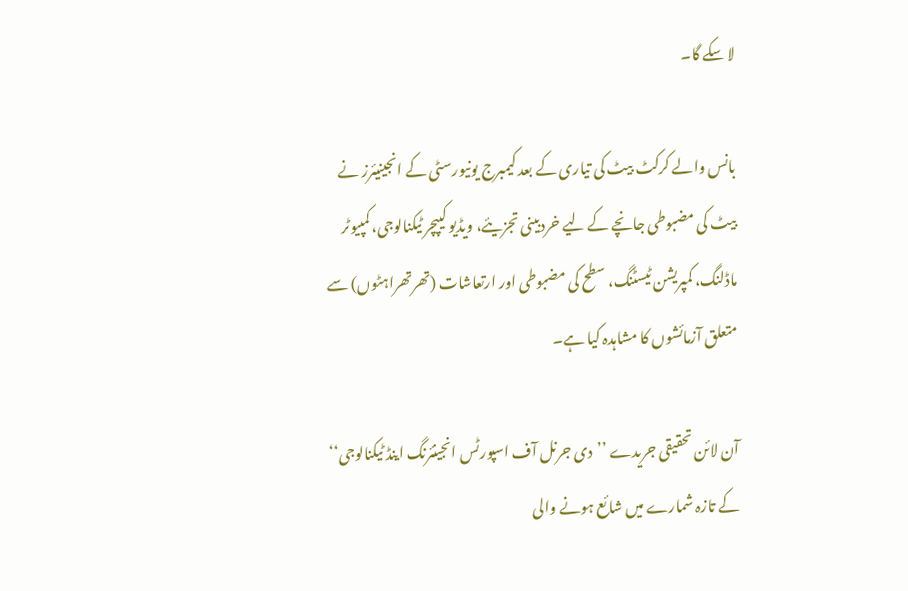لا سکے گا۔

بانس والے کرکٹ بیٹ کی تیاری کے بعد کیمبرج یونیورسٹی کے انجینیئرز نے بیٹ کی مضبوطی جانچے کے لیے خردبینی تجزیئے، ویڈیو کیپچر ٹیکنالوجی، کمپیوٹر ماڈلنگ، کمپریشن ٹیسٹنگ، سطح کی مضبوطی اور ارتعاشات (تھرتھراہٹوں) سے متعلق آزمائشوں کا مشاہدہ کیا ہے۔

آن لائن تحقیقی جریدے ’’دی جرنل آف اسپورٹس انجینئرنگ اینڈ ٹیکنالوجی‘‘ کے تازہ شمارے میں شائع ہونے والی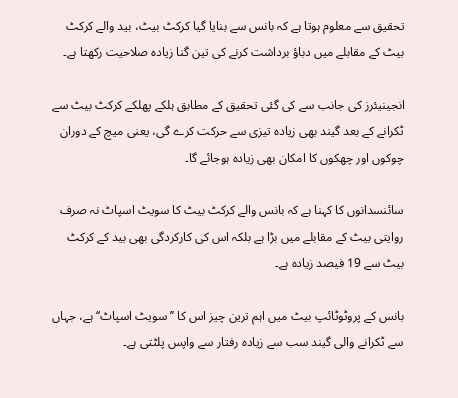تحقیق سے معلوم ہوتا ہے کہ بانس سے بنایا گیا کرکٹ بیٹ، بید والے کرکٹ بیٹ کے مقابلے میں دباؤ برداشت کرنے کی تین گنا زیادہ صلاحیت رکھتا ہے۔

انجینیئرز کی جانب سے کی گئی تحقیق کے مطابق ہلکے پھلکے کرکٹ بیٹ سے ٹکرانے کے بعد گیند بھی زیادہ تیزی سے حرکت کرے گی، یعنی میچ کے دوران چوکوں اور چھکوں کا امکان بھی زیادہ ہوجائے گا۔

سائنسدانوں کا کہنا ہے کہ بانس والے کرکٹ بیٹ کا سویٹ اسپاٹ نہ صرف روایتی بیٹ کے مقابلے میں بڑا ہے بلکہ اس کی کارکردگی بھی بید کے کرکٹ بیٹ سے 19 فیصد زیادہ ہے۔

بانس کے پروٹوٹائپ بیٹ میں اہم ترین چیز اس کا ’’سویٹ اسپاٹ‘‘ ہے، جہاں سے ٹکرانے والی گیند سب سے زیادہ رفتار سے واپس پلٹتی ہے۔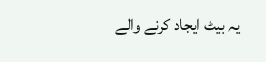یہ بیٹ ایجاد کرنے والے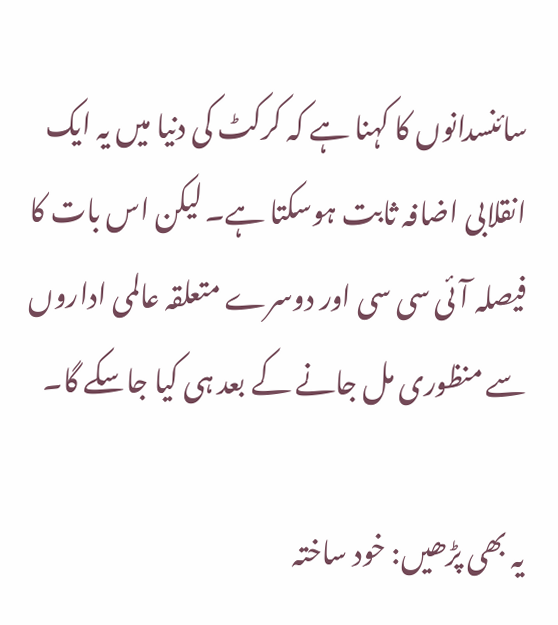سائنسدانوں کا کہنا ہے کہ کرکٹ کی دنیا میں یہ ایک انقلابی اضافہ ثابت ہوسکتا ہے۔ لیکن اس بات کا فیصلہ آئی سی سی اور دوسرے متعلقہ عالمی اداروں سے منظوری مل جانے کے بعد ہی کیا جاسکے گا۔

یہ بھی پڑھیں: خود ساختہ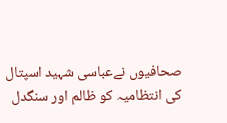صحافیوں نےعباسی شہید اسپتال کی انتظامیہ کو ظالم اور سنگدل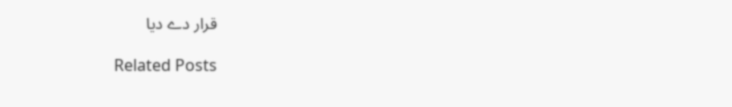قرار دے دیا

Related Posts